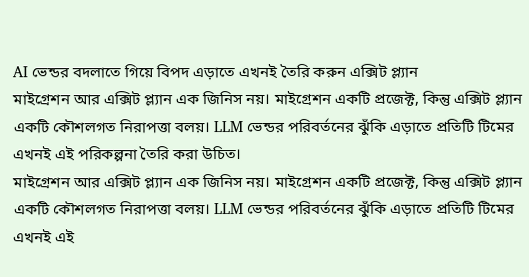AI ভেন্ডর বদলাতে গিয়ে বিপদ এড়াতে এখনই তৈরি করুন এক্সিট প্ল্যান
মাইগ্রেশন আর এক্সিট প্ল্যান এক জিনিস নয়। মাইগ্রেশন একটি প্রজেক্ট, কিন্তু এক্সিট প্ল্যান একটি কৌশলগত নিরাপত্তা বলয়। LLM ভেন্ডর পরিবর্তনের ঝুঁকি এড়াতে প্রতিটি টিমের এখনই এই পরিকল্পনা তৈরি করা উচিত।
মাইগ্রেশন আর এক্সিট প্ল্যান এক জিনিস নয়। মাইগ্রেশন একটি প্রজেক্ট, কিন্তু এক্সিট প্ল্যান একটি কৌশলগত নিরাপত্তা বলয়। LLM ভেন্ডর পরিবর্তনের ঝুঁকি এড়াতে প্রতিটি টিমের এখনই এই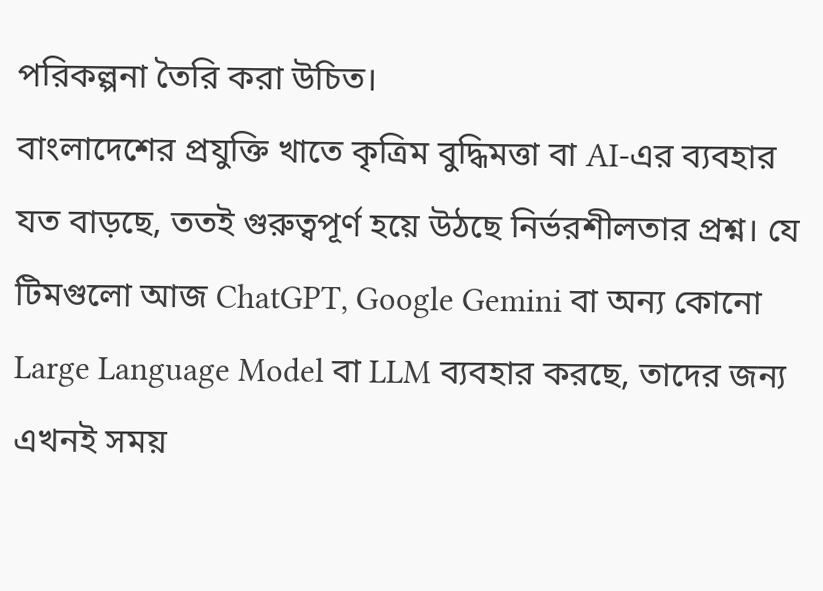পরিকল্পনা তৈরি করা উচিত।
বাংলাদেশের প্রযুক্তি খাতে কৃত্রিম বুদ্ধিমত্তা বা AI-এর ব্যবহার যত বাড়ছে, ততই গুরুত্বপূর্ণ হয়ে উঠছে নির্ভরশীলতার প্রশ্ন। যে টিমগুলো আজ ChatGPT, Google Gemini বা অন্য কোনো Large Language Model বা LLM ব্যবহার করছে, তাদের জন্য এখনই সময়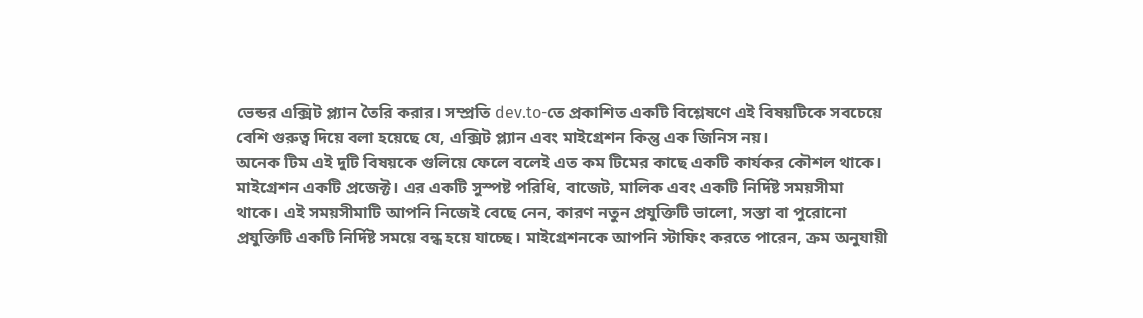ভেন্ডর এক্সিট প্ল্যান তৈরি করার। সম্প্রতি dev.to-তে প্রকাশিত একটি বিশ্লেষণে এই বিষয়টিকে সবচেয়ে বেশি গুরুত্ব দিয়ে বলা হয়েছে যে, এক্সিট প্ল্যান এবং মাইগ্রেশন কিন্তু এক জিনিস নয়।
অনেক টিম এই দুটি বিষয়কে গুলিয়ে ফেলে বলেই এত কম টিমের কাছে একটি কার্যকর কৌশল থাকে। মাইগ্রেশন একটি প্রজেক্ট। এর একটি সুস্পষ্ট পরিধি, বাজেট, মালিক এবং একটি নির্দিষ্ট সময়সীমা থাকে। এই সময়সীমাটি আপনি নিজেই বেছে নেন, কারণ নতুন প্রযুক্তিটি ভালো, সস্তা বা পুরোনো প্রযুক্তিটি একটি নির্দিষ্ট সময়ে বন্ধ হয়ে যাচ্ছে। মাইগ্রেশনকে আপনি স্টাফিং করতে পারেন, ক্রম অনুযায়ী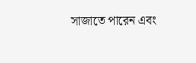সাজাতে পারেন এবং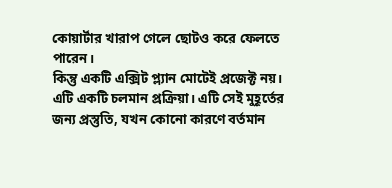কোয়ার্টার খারাপ গেলে ছোটও করে ফেলতে পারেন।
কিন্তু একটি এক্সিট প্ল্যান মোটেই প্রজেক্ট নয়। এটি একটি চলমান প্রক্রিয়া। এটি সেই মুহূর্তের জন্য প্রস্তুতি, যখন কোনো কারণে বর্তমান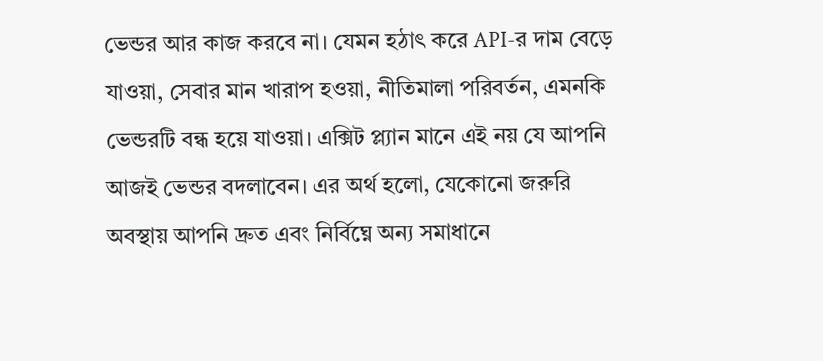ভেন্ডর আর কাজ করবে না। যেমন হঠাৎ করে API-র দাম বেড়ে যাওয়া, সেবার মান খারাপ হওয়া, নীতিমালা পরিবর্তন, এমনকি ভেন্ডরটি বন্ধ হয়ে যাওয়া। এক্সিট প্ল্যান মানে এই নয় যে আপনি আজই ভেন্ডর বদলাবেন। এর অর্থ হলো, যেকোনো জরুরি অবস্থায় আপনি দ্রুত এবং নির্বিঘ্নে অন্য সমাধানে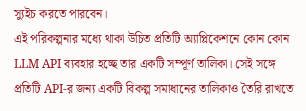স্যুইচ করতে পারবেন।
এই পরিকল্পনার মধ্যে থাকা উচিত প্রতিটি অ্যাপ্লিকেশনে কোন কোন LLM API ব্যবহার হচ্ছে তার একটি সম্পূর্ণ তালিকা। সেই সঙ্গে প্রতিটি API-র জন্য একটি বিকল্প সমাধানের তালিকাও তৈরি রাখতে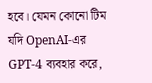হবে। যেমন কোনো টিম যদি OpenAI-এর GPT-4 ব্যবহার করে,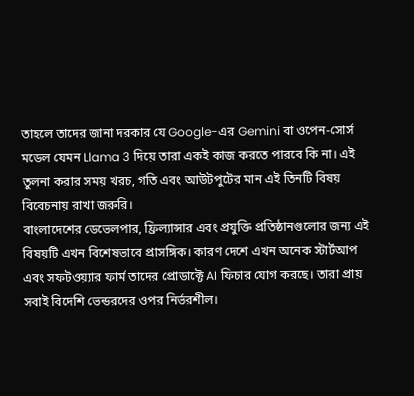তাহলে তাদের জানা দরকার যে Google-এর Gemini বা ওপেন-সোর্স মডেল যেমন Llama 3 দিয়ে তারা একই কাজ করতে পারবে কি না। এই তুলনা করার সময় খরচ, গতি এবং আউটপুটের মান এই তিনটি বিষয় বিবেচনায় রাখা জরুরি।
বাংলাদেশের ডেভেলপার, ফ্রিল্যান্সার এবং প্রযুক্তি প্রতিষ্ঠানগুলোর জন্য এই বিষয়টি এখন বিশেষভাবে প্রাসঙ্গিক। কারণ দেশে এখন অনেক স্টার্টআপ এবং সফটওয়্যার ফার্ম তাদের প্রোডাক্টে AI ফিচার যোগ করছে। তারা প্রায় সবাই বিদেশি ভেন্ডরদের ওপর নির্ভরশীল।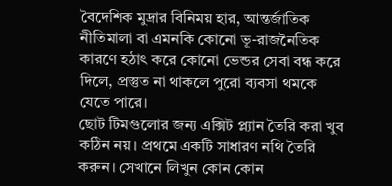বৈদেশিক মুদ্রার বিনিময় হার, আন্তর্জাতিক নীতিমালা বা এমনকি কোনো ভূ-রাজনৈতিক কারণে হঠাৎ করে কোনো ভেন্ডর সেবা বন্ধ করে দিলে, প্রস্তুত না থাকলে পুরো ব্যবসা থমকে যেতে পারে।
ছোট টিমগুলোর জন্য এক্সিট প্ল্যান তৈরি করা খুব কঠিন নয়। প্রথমে একটি সাধারণ নথি তৈরি করুন। সেখানে লিখুন কোন কোন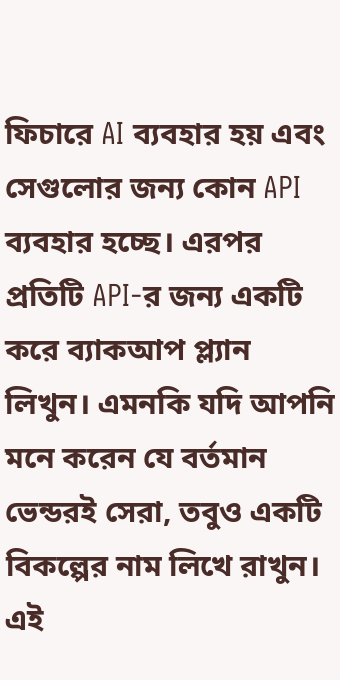ফিচারে AI ব্যবহার হয় এবং সেগুলোর জন্য কোন API ব্যবহার হচ্ছে। এরপর প্রতিটি API-র জন্য একটি করে ব্যাকআপ প্ল্যান লিখুন। এমনকি যদি আপনি মনে করেন যে বর্তমান ভেন্ডরই সেরা, তবুও একটি বিকল্পের নাম লিখে রাখুন। এই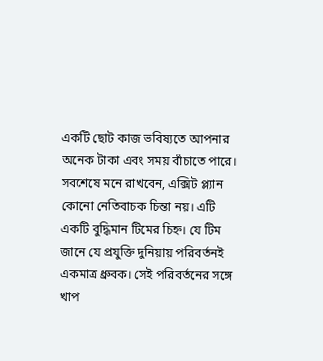একটি ছোট কাজ ভবিষ্যতে আপনার অনেক টাকা এবং সময় বাঁচাতে পারে।
সবশেষে মনে রাখবেন, এক্সিট প্ল্যান কোনো নেতিবাচক চিন্তা নয়। এটি একটি বুদ্ধিমান টিমের চিহ্ন। যে টিম জানে যে প্রযুক্তি দুনিয়ায় পরিবর্তনই একমাত্র ধ্রুবক। সেই পরিবর্তনের সঙ্গে খাপ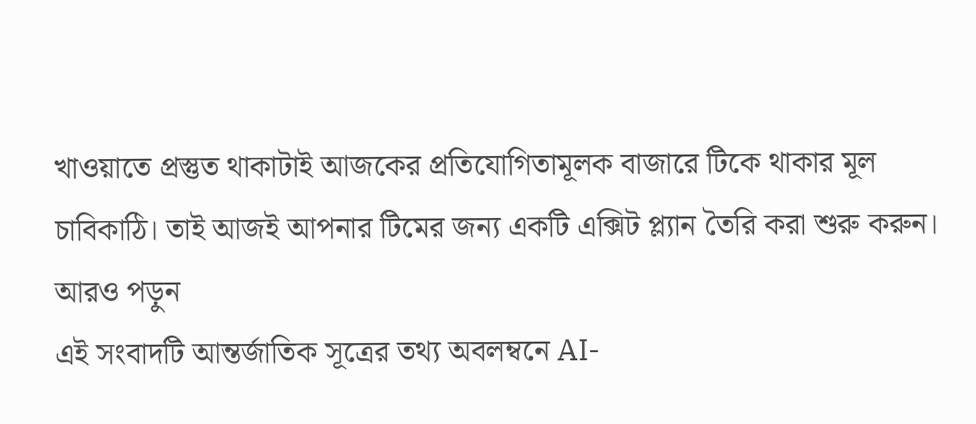খাওয়াতে প্রস্তুত থাকাটাই আজকের প্রতিযোগিতামূলক বাজারে টিকে থাকার মূল চাবিকাঠি। তাই আজই আপনার টিমের জন্য একটি এক্সিট প্ল্যান তৈরি করা শুরু করুন।
আরও পড়ুন
এই সংবাদটি আন্তর্জাতিক সূত্রের তথ্য অবলম্বনে AI-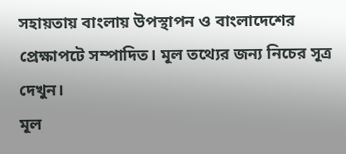সহায়তায় বাংলায় উপস্থাপন ও বাংলাদেশের প্রেক্ষাপটে সম্পাদিত। মূল তথ্যের জন্য নিচের সূত্র দেখুন।
মূল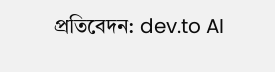প্রতিবেদন: dev.to AI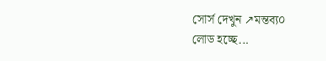সোর্স দেখুন ↗মন্তব্য০
লোড হচ্ছে...